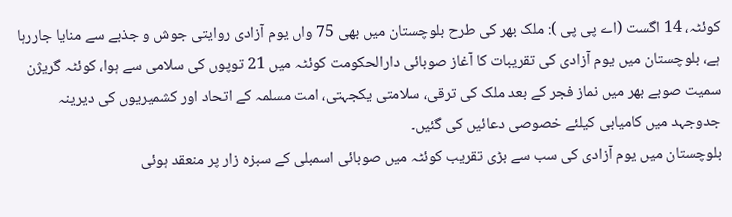کوئٹہ، 14 اگست (اے پی پی ): ملک بھر کی طرح بلوچستان میں بھی 75 واں یوم آزادی روایتی جوش و جذبے سے منایا جاررہا ہے، بلوچستان میں یوم آزادی کی تقریبات کا آغاز صوبائی دارالحکومت کوئٹہ میں 21 توپوں کی سلامی سے ہوا، کوئٹہ گریژن سمیت صوبے بھر میں نماز فجر کے بعد ملک کی ترقی، سلامتی یکجہتی، امت مسلمہ کے اتحاد اور کشمیریوں کی دیرینہ جدوجہد میں کامیابی کیلئے خصوصی دعائیں کی گئیں۔
بلوچستان میں یوم آزادی کی سب سے بڑی تقریب کوئٹہ میں صوبائی اسمبلی کے سبزہ زار پر منعقد ہوئی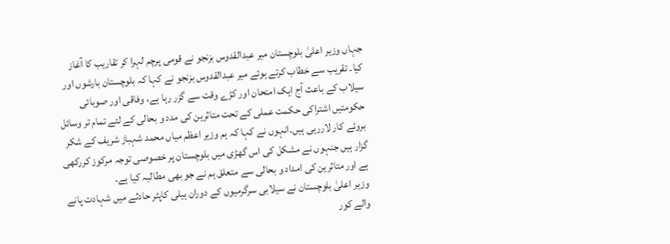جہاں وزیر اعلیٰ بلوچستان میر عبدالقدوس بزنجو نے قومی پرچم لہرا کر تقاریب کا آغاز کیا۔ تقریب سے خطاب کرتے ہوئے میر عبدالقدوس بزنجو نے کہا کہ بلوچستان بارشوں اور سیلاب کے باعث آج ایک امتحان اور کڑے وقت سے گزر رہا ہے، وفاقی اور صوبائی حکومتیں اشتراکی حکمت عملی کے تحت متاثرین کی مدد و بحالی کے لئے تمام تر وسائل بروئے کار لاررہی ہیں۔انہوں نے کہا کہ ہم وزیر اعظم میاں محمد شہباز شریف کے شکر گزار ہیں جنہوں نے مشکل کی اس گھڑی میں بلوچستان پر خصوصی توجہ مرکوز کررکھی ہے اور متاثرین کی امداد و بحالی سے متعلق ہم نے جو بھی مطالبہ کیا ہے۔
وزیر اعلیٰ بلوچستان نے سیلابی سرگرمیوں کے دوران ہیلی کاپٹر حادثے میں شہادت پانے والے کور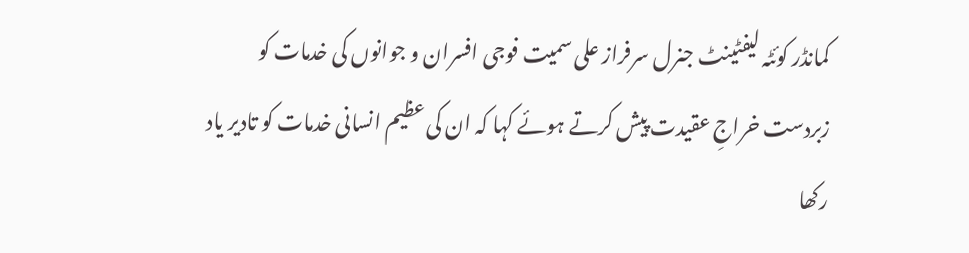کمانڈر کوئٹہ لیفٹینٹ جنرل سرفراز علی سمیت فوجی افسران و جوانوں کی خدمات کو زبردست خراجِ عقیدت پیش کرتے ہوئے کہا کہ ان کی عظیم انسانی خدمات کو تادیر یاد رکھا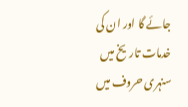جائے گا اور ان کی خدمات تاریخ میں سنہری حروف میں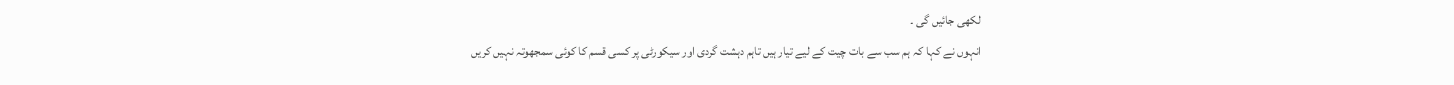لکھی جائیں گی ۔
انہوں نے کہا کہ ہم سب سے بات چیت کے لیے تیار ہیں تاہم دہشت گردی اور سیکورٹی پر کسی قسم کا کوئی سمجھوتہ نہیں کریں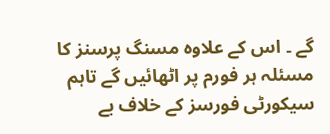گے ۔ اس کے علاوہ مسنگ پرسنز کا مسئلہ ہر فورم پر اٹھائیں گے تاہم سیکورٹی فورسز کے خلاف بے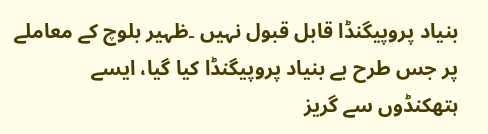بنیاد پروپیگنڈا قابل قبول نہیں ۔ظہیر بلوچ کے معاملے پر جس طرح بے بنیاد پروپیگنڈا کیا گیا، ایسے ہتھکنڈوں سے گریز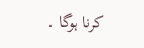کرنا ہوگا ۔